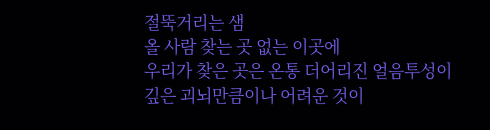절뚝거리는 샘
올 사람 찾는 곳 없는 이곳에
우리가 찾은 곳은 온통 더어리진 얼음투성이
깊은 괴뇌만큼이나 어려운 것이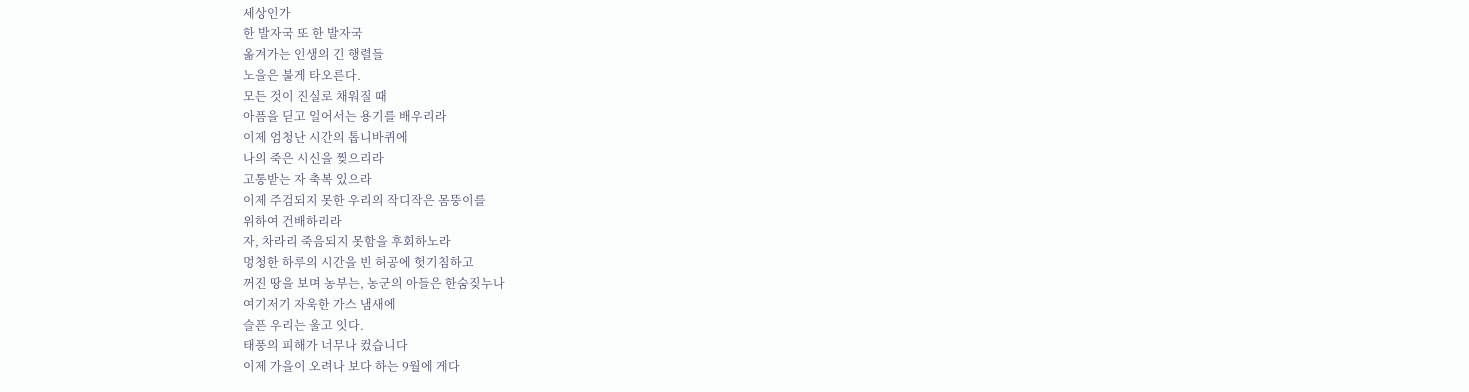세상인가
한 발자국 또 한 발자국
옮겨가는 인생의 긴 행렬들
노을은 불게 타오른다.
모든 것이 진실로 채워질 때
아픔을 딛고 일어서는 용기를 배우리라
이제 엄청난 시간의 톱니바퀴에
나의 죽은 시신을 찢으리라
고통받는 자 축복 있으라
이제 주검되지 못한 우리의 작디작은 몸뚱이를
위하여 건배하리라
자, 차라리 죽음되지 못함을 후회하노라
멍청한 하루의 시간을 빈 허공에 헛기침하고
꺼진 땅을 보며 농부는, 농군의 아들은 한숨짖누나
여기저기 자욱한 가스 냄새에
슬픈 우리는 울고 잇다.
태풍의 피해가 너무나 컸습니다
이제 가을이 오려나 보다 하는 9월에 게다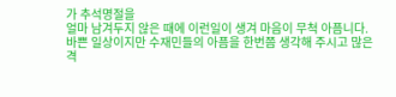가 추석명절을
얼마 남겨두지 않은 때에 이런일이 생겨 마음이 무척 아픔니다.
바쁜 일상이지만 수재민들의 아픔을 한번쯤 생각해 주시고 많은 격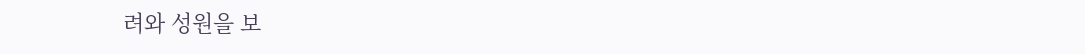려와 성원을 보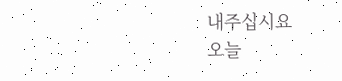내주십시요
오늘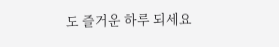도 즐거운 하루 되세요